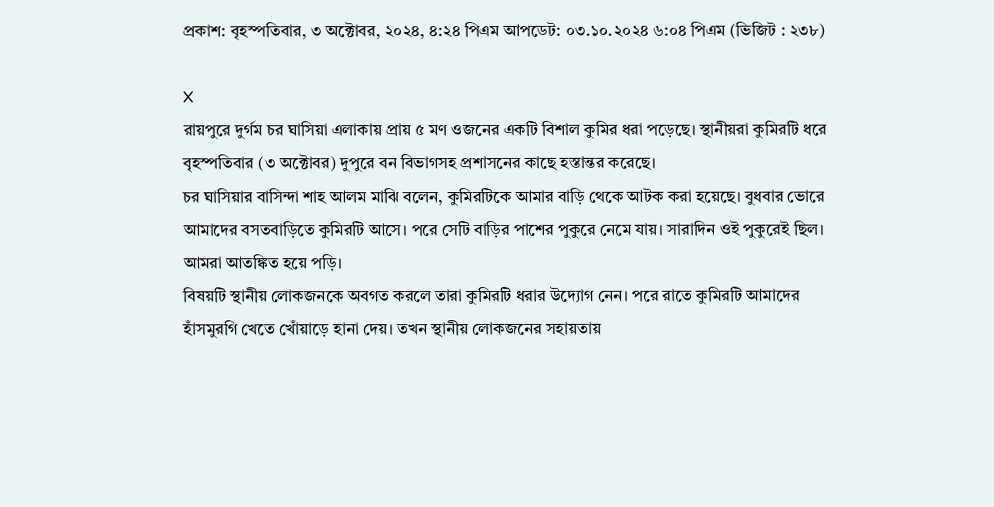প্রকাশ: বৃহস্পতিবার, ৩ অক্টোবর, ২০২৪, ৪:২৪ পিএম আপডেট: ০৩.১০.২০২৪ ৬:০৪ পিএম (ভিজিট : ২৩৮)

X
রায়পুরে দুর্গম চর ঘাসিয়া এলাকায় প্রায় ৫ মণ ওজনের একটি বিশাল কুমির ধরা পড়েছে। স্থানীয়রা কুমিরটি ধরে বৃহস্পতিবার (৩ অক্টোবর) দুপুরে বন বিভাগসহ প্রশাসনের কাছে হস্তান্তর করেছে।
চর ঘাসিয়ার বাসিন্দা শাহ আলম মাঝি বলেন, কুমিরটিকে আমার বাড়ি থেকে আটক করা হয়েছে। বুধবার ভোরে আমাদের বসতবাড়িতে কুমিরটি আসে। পরে সেটি বাড়ির পাশের পুকুরে নেমে যায়। সারাদিন ওই পুকুরেই ছিল। আমরা আতঙ্কিত হয়ে পড়ি।
বিষয়টি স্থানীয় লোকজনকে অবগত করলে তারা কুমিরটি ধরার উদ্যোগ নেন। পরে রাতে কুমিরটি আমাদের হাঁসমুরগি খেতে খোঁয়াড়ে হানা দেয়। তখন স্থানীয় লোকজনের সহায়তায়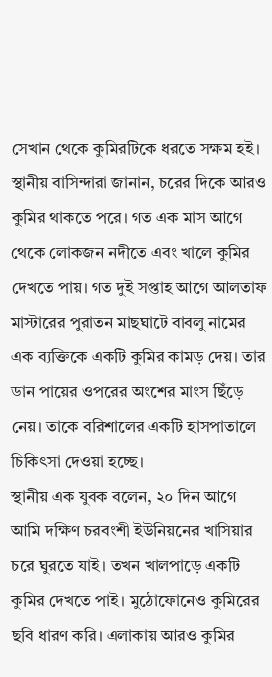সেখান থেকে কুমিরটিকে ধরতে সক্ষম হই।
স্থানীয় বাসিন্দারা জানান, চরের দিকে আরও কুমির থাকতে পরে। গত এক মাস আগে থেকে লোকজন নদীতে এবং খালে কুমির দেখতে পায়। গত দুই সপ্তাহ আগে আলতাফ মাস্টারের পুরাতন মাছঘাটে বাবলু নামের এক ব্যক্তিকে একটি কুমির কামড় দেয়। তার ডান পায়ের ওপরের অংশের মাংস ছিঁড়ে নেয়। তাকে বরিশালের একটি হাসপাতালে চিকিৎসা দেওয়া হচ্ছে।
স্থানীয় এক যুবক বলেন, ২০ দিন আগে আমি দক্ষিণ চরবংশী ইউনিয়নের খাসিয়ার চরে ঘুরতে যাই। তখন খালপাড়ে একটি কুমির দেখতে পাই। মুঠোফোনেও কুমিরের ছবি ধারণ করি। এলাকায় আরও কুমির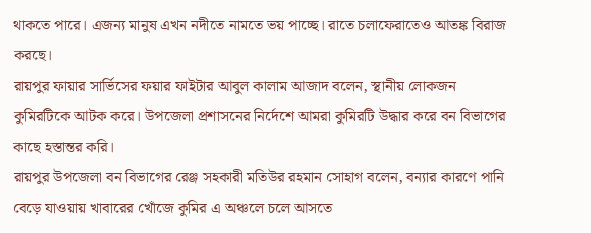থাকতে পারে। এজন্য মানুষ এখন নদীতে নামতে ভয় পাচ্ছে। রাতে চলাফেরাতেও আতঙ্ক বিরাজ করছে।
রায়পুর ফায়ার সার্ভিসের ফয়ার ফাইটার আবুল কালাম আজাদ বলেন, স্থানীয় লোকজন কুমিরটিকে আটক করে। উপজেলা প্রশাসনের নির্দেশে আমরা কুমিরটি উদ্ধার করে বন বিভাগের কাছে হস্তান্তর করি।
রায়পুর উপজেলা বন বিভাগের রেঞ্জ সহকারী মতিউর রহমান সোহাগ বলেন, বন্যার কারণে পানি বেড়ে যাওয়ায় খাবারের খোঁজে কুমির এ অঞ্চলে চলে আসতে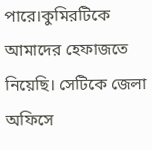পারে।কুমিরটিকে আমাদের হেফাজতে নিয়েছি। সেটিকে জেলা অফিসে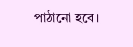পাঠানো হবে।